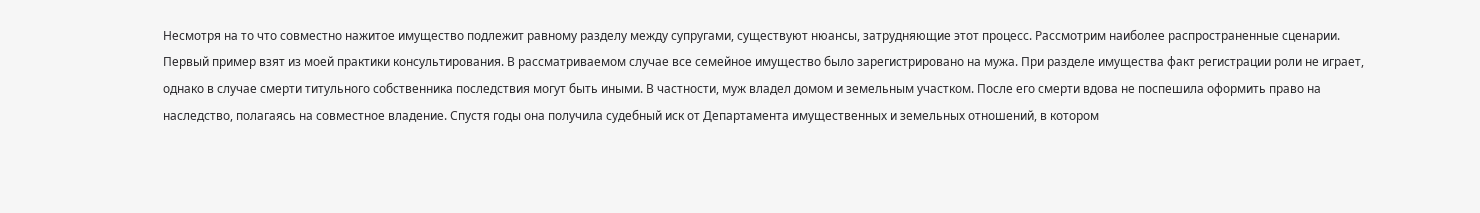Несмотря на то что совместно нажитое имущество подлежит равному разделу между супругами, существуют нюансы, затрудняющие этот процесс. Рассмотрим наиболее распространенные сценарии.
Первый пример взят из моей практики консультирования. В рассматриваемом случае все семейное имущество было зарегистрировано на мужа. При разделе имущества факт регистрации роли не играет, однако в случае смерти титульного собственника последствия могут быть иными. В частности, муж владел домом и земельным участком. После его смерти вдова не поспешила оформить право на наследство, полагаясь на совместное владение. Спустя годы она получила судебный иск от Департамента имущественных и земельных отношений, в котором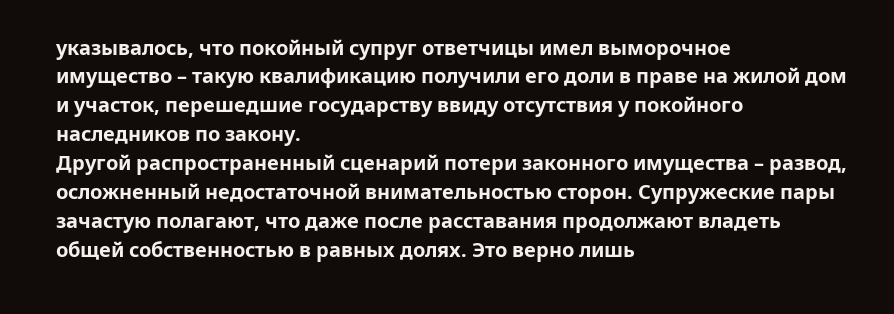указывалось, что покойный супруг ответчицы имел выморочное имущество – такую квалификацию получили его доли в праве на жилой дом и участок, перешедшие государству ввиду отсутствия у покойного наследников по закону.
Другой распространенный сценарий потери законного имущества – развод, осложненный недостаточной внимательностью сторон. Супружеские пары зачастую полагают, что даже после расставания продолжают владеть общей собственностью в равных долях. Это верно лишь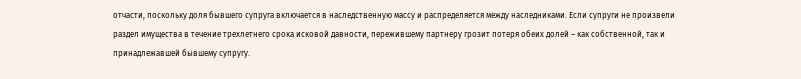отчасти, поскольку доля бывшего супруга включается в наследственную массу и распределяется между наследниками. Если супруги не произвели раздел имущества в течение трехлетнего срока исковой давности, пережившему партнеру грозит потеря обеих долей – как собственной, так и принадлежавшей бывшему супругу.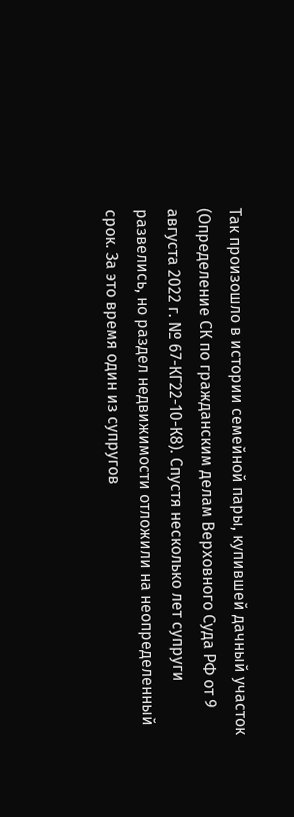Так произошло в истории семейной пары, купившей дачный участок (Определение СК по гражданским делам Верховного Суда РФ от 9 августа 2022 г. № 67-КГ22-10-К8). Спустя несколько лет супруги развелись, но раздел недвижимости отложили на неопределенный срок. За это время один из супругов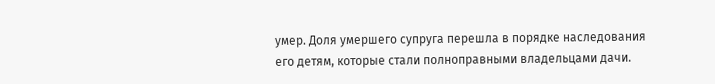умер. Доля умершего супруга перешла в порядке наследования его детям, которые стали полноправными владельцами дачи.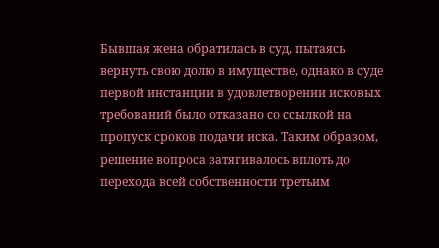Бывшая жена обратилась в суд, пытаясь вернуть свою долю в имуществе, однако в суде первой инстанции в удовлетворении исковых требований было отказано со ссылкой на пропуск сроков подачи иска. Таким образом, решение вопроса затягивалось вплоть до перехода всей собственности третьим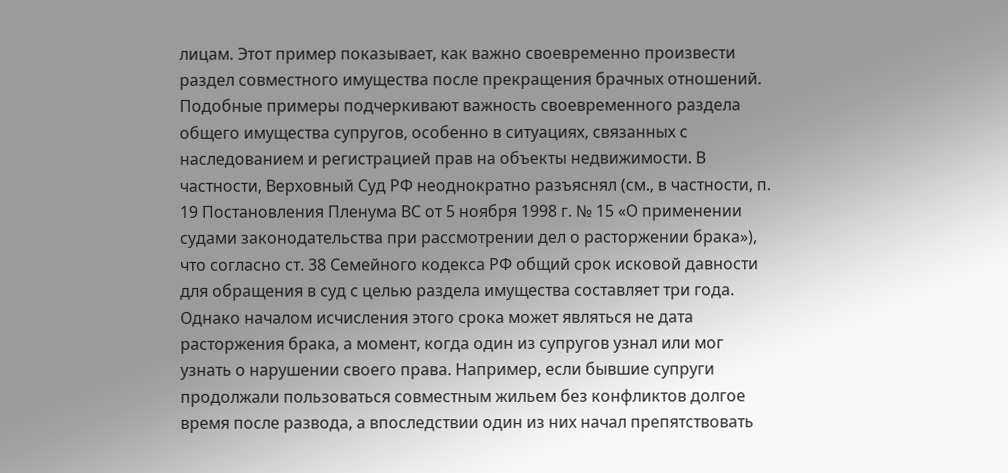лицам. Этот пример показывает, как важно своевременно произвести раздел совместного имущества после прекращения брачных отношений.
Подобные примеры подчеркивают важность своевременного раздела общего имущества супругов, особенно в ситуациях, связанных с наследованием и регистрацией прав на объекты недвижимости. В частности, Верховный Суд РФ неоднократно разъяснял (см., в частности, п. 19 Постановления Пленума ВС от 5 ноября 1998 г. № 15 «О применении судами законодательства при рассмотрении дел о расторжении брака»), что согласно ст. 38 Семейного кодекса РФ общий срок исковой давности для обращения в суд с целью раздела имущества составляет три года. Однако началом исчисления этого срока может являться не дата расторжения брака, а момент, когда один из супругов узнал или мог узнать о нарушении своего права. Например, если бывшие супруги продолжали пользоваться совместным жильем без конфликтов долгое время после развода, а впоследствии один из них начал препятствовать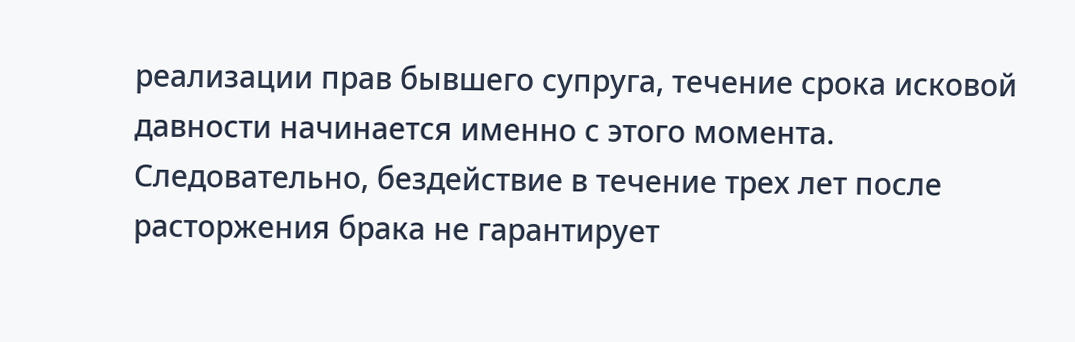реализации прав бывшего супруга, течение срока исковой давности начинается именно с этого момента. Следовательно, бездействие в течение трех лет после расторжения брака не гарантирует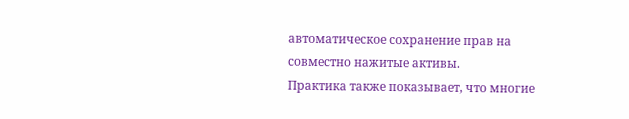автоматическое сохранение прав на совместно нажитые активы.
Практика также показывает, что многие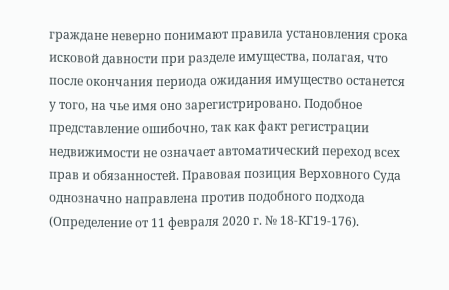граждане неверно понимают правила установления срока исковой давности при разделе имущества, полагая, что после окончания периода ожидания имущество останется у того, на чье имя оно зарегистрировано. Подобное представление ошибочно, так как факт регистрации недвижимости не означает автоматический переход всех прав и обязанностей. Правовая позиция Верховного Суда однозначно направлена против подобного подхода (Определение от 11 февраля 2020 г. № 18-КГ19-176).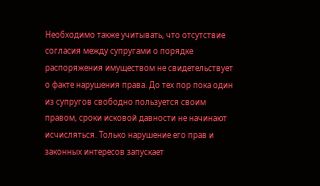Необходимо также учитывать, что отсутствие согласия между супругами о порядке распоряжения имуществом не свидетельствует о факте нарушения права. До тех пор пока один из супругов свободно пользуется своим правом, сроки исковой давности не начинают исчисляться. Только нарушение его прав и законных интересов запускает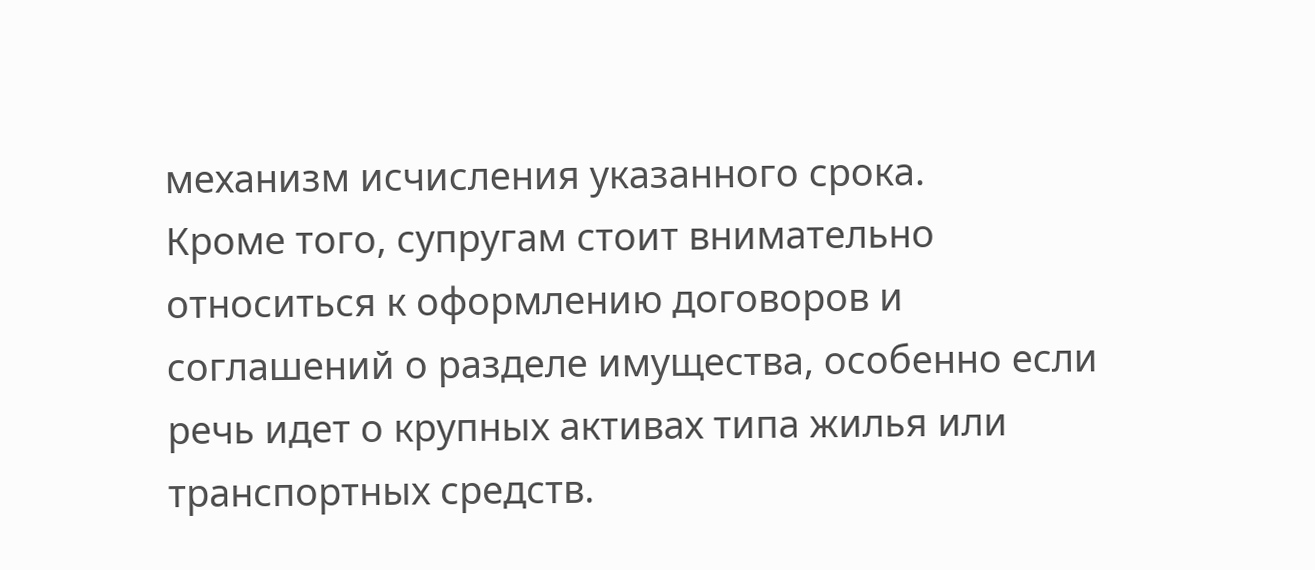механизм исчисления указанного срока.
Кроме того, супругам стоит внимательно относиться к оформлению договоров и соглашений о разделе имущества, особенно если речь идет о крупных активах типа жилья или транспортных средств.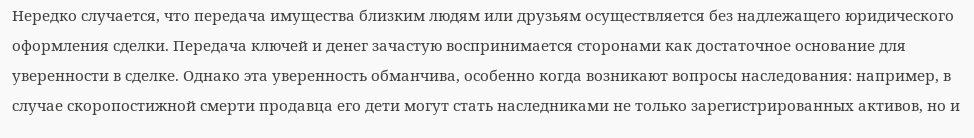Нередко случается, что передача имущества близким людям или друзьям осуществляется без надлежащего юридического оформления сделки. Передача ключей и денег зачастую воспринимается сторонами как достаточное основание для уверенности в сделке. Однако эта уверенность обманчива, особенно когда возникают вопросы наследования: например, в случае скоропостижной смерти продавца его дети могут стать наследниками не только зарегистрированных активов, но и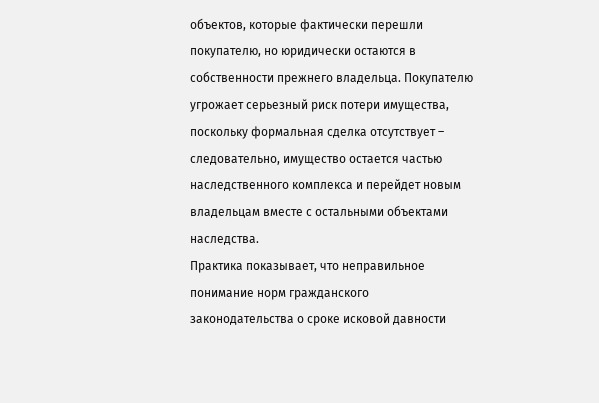объектов, которые фактически перешли покупателю, но юридически остаются в собственности прежнего владельца. Покупателю угрожает серьезный риск потери имущества, поскольку формальная сделка отсутствует – следовательно, имущество остается частью наследственного комплекса и перейдет новым владельцам вместе с остальными объектами наследства.
Практика показывает, что неправильное понимание норм гражданского законодательства о сроке исковой давности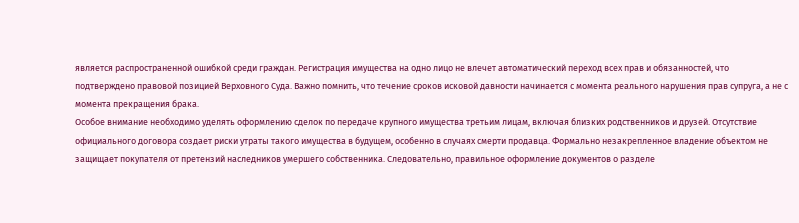является распространенной ошибкой среди граждан. Регистрация имущества на одно лицо не влечет автоматический переход всех прав и обязанностей, что подтверждено правовой позицией Верховного Суда. Важно помнить, что течение сроков исковой давности начинается с момента реального нарушения прав супруга, а не с момента прекращения брака.
Особое внимание необходимо уделять оформлению сделок по передаче крупного имущества третьим лицам, включая близких родственников и друзей. Отсутствие официального договора создает риски утраты такого имущества в будущем, особенно в случаях смерти продавца. Формально незакрепленное владение объектом не защищает покупателя от претензий наследников умершего собственника. Следовательно, правильное оформление документов о разделе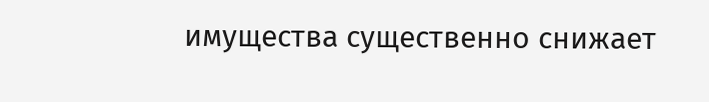имущества существенно снижает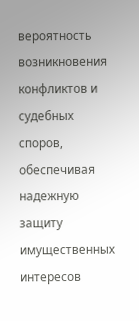вероятность возникновения конфликтов и судебных споров, обеспечивая надежную защиту имущественных интересов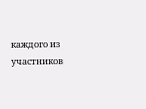каждого из участников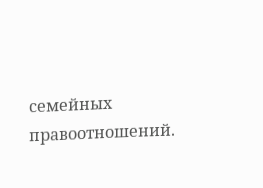семейных правоотношений.